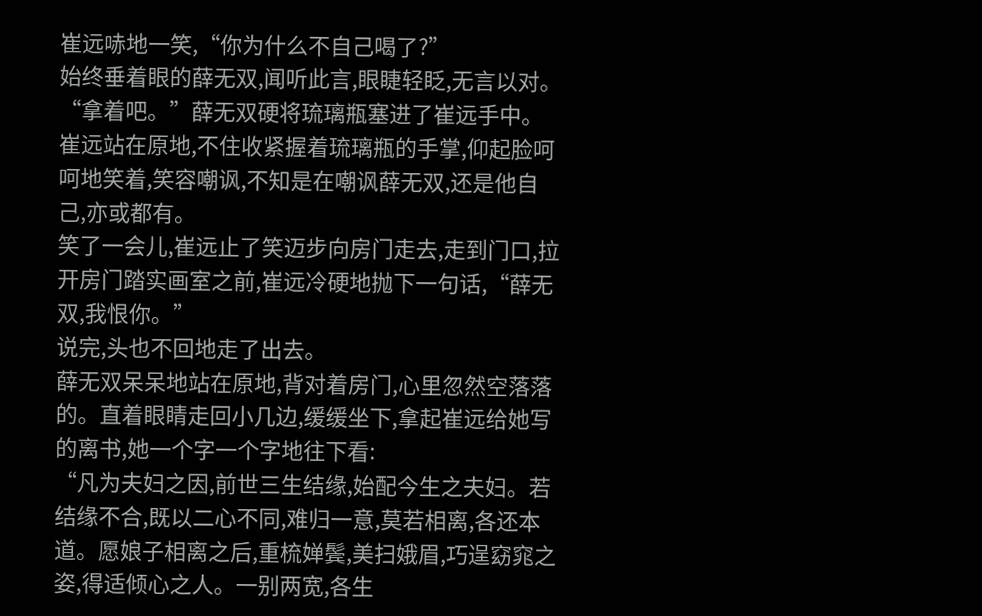崔远哧地一笑,“你为什么不自己喝了?”
始终垂着眼的薛无双,闻听此言,眼睫轻眨,无言以对。
“拿着吧。”薛无双硬将琉璃瓶塞进了崔远手中。
崔远站在原地,不住收紧握着琉璃瓶的手掌,仰起脸呵呵地笑着,笑容嘲讽,不知是在嘲讽薛无双,还是他自己,亦或都有。
笑了一会儿,崔远止了笑迈步向房门走去,走到门口,拉开房门踏实画室之前,崔远冷硬地抛下一句话,“薛无双,我恨你。”
说完,头也不回地走了出去。
薛无双呆呆地站在原地,背对着房门,心里忽然空落落的。直着眼睛走回小几边,缓缓坐下,拿起崔远给她写的离书,她一个字一个字地往下看:
“凡为夫妇之因,前世三生结缘,始配今生之夫妇。若结缘不合,既以二心不同,难归一意,莫若相离,各还本道。愿娘子相离之后,重梳婵鬓,美扫娥眉,巧逞窈窕之姿,得适倾心之人。一别两宽,各生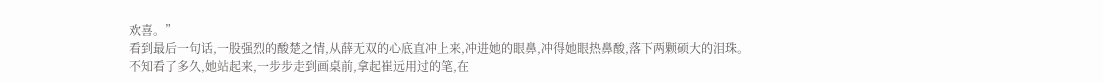欢喜。”
看到最后一句话,一股强烈的酸楚之情,从薛无双的心底直冲上来,冲进她的眼鼻,冲得她眼热鼻酸,落下两颗硕大的泪珠。
不知看了多久,她站起来,一步步走到画桌前,拿起崔远用过的笔,在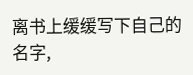离书上缓缓写下自己的名字,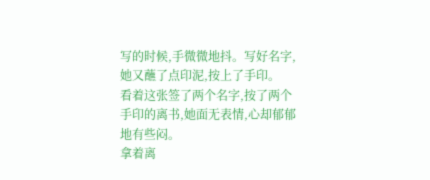写的时候,手微微地抖。写好名字,她又蘸了点印泥,按上了手印。
看着这张签了两个名字,按了两个手印的离书,她面无表情,心却郁郁地有些闷。
拿着离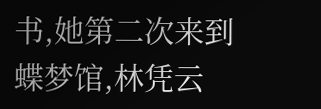书,她第二次来到蝶梦馆,林凭云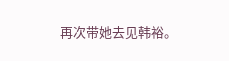再次带她去见韩裕。